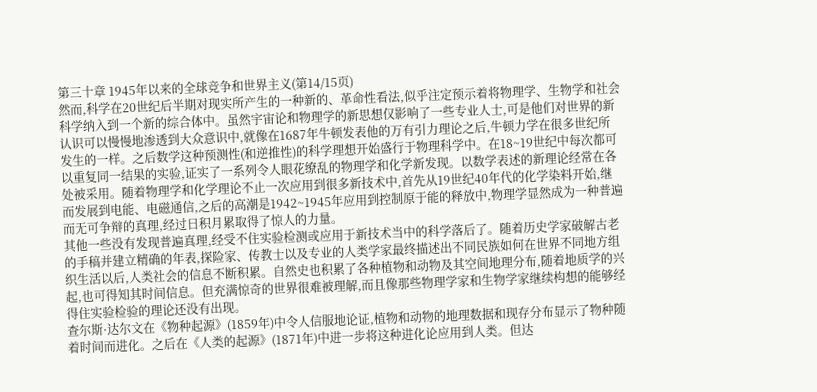第三十章 1945年以来的全球竞争和世界主义(第14/15页)
然而,科学在20世纪后半期对现实所产生的一种新的、革命性看法,似乎注定预示着将物理学、生物学和社会科学纳入到一个新的综合体中。虽然宇宙论和物理学的新思想仅影响了一些专业人士,可是他们对世界的新认识可以慢慢地渗透到大众意识中,就像在1687年牛顿发表他的万有引力理论之后,牛顿力学在很多世纪所发生的一样。之后数学这种预测性(和逆推性)的科学理想开始盛行于物理科学中。在18~19世纪中每次都可以重复同一结果的实验,证实了一系列令人眼花缭乱的物理学和化学新发现。以数学表述的新理论经常在各处被采用。随着物理学和化学理论不止一次应用到很多新技术中,首先从19世纪40年代的化学染料开始,继而发展到电能、电磁通信,之后的高潮是1942~1945年应用到控制原于能的释放中,物理学显然成为一种普遍而无可争辩的真理,经过日积月累取得了惊人的力量。
其他一些没有发现普遍真理,经受不住实验检测或应用于新技术当中的科学落后了。随着历史学家破解古老的手稿并建立精确的年表,探险家、传教士以及专业的人类学家最终描述出不同民族如何在世界不同地方组织生活以后,人类社会的信息不断积累。自然史也积累了各种植物和动物及其空间地理分布,随着地质学的兴起,也可得知其时间信息。但充满惊奇的世界很难被理解,而且像那些物理学家和生物学家继续构想的能够经得住实验检验的理论还没有出现。
查尔斯·达尔文在《物种起源》(1859年)中令人信服地论证,植物和动物的地理数据和现存分布显示了物种随着时间而进化。之后在《人类的起源》(1871年)中进一步将这种进化论应用到人类。但达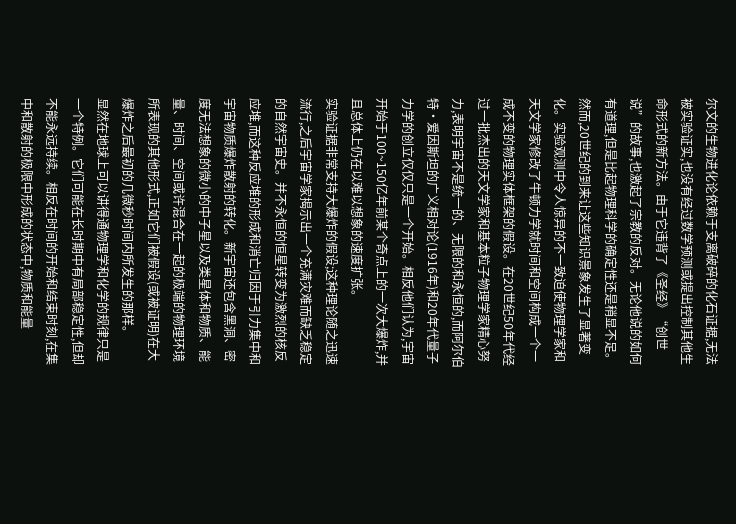尔文的生物进化论依赖于支离破碎的化石证据,无法被实验证实,也没有经过数学预测或提出控制其他生命形式的新方法。由于它违背了《圣经》“创世说”的故事,也激起了宗教的反对。无论他说的如何有道理,但是比起物理科学的确定性还是稍显不足。
然而,20世纪的到来让这些知识景象发生了显著变化。实验观测中令人惊异的不一致迫使物理学家和天文学家修改了牛顿力学就时间和空间构成一个一成不变的物理实体框架的假设。在20世纪50年代经过一批杰出的天文学家和基本粒子物理学家精心努力,表明宇宙不是统一的、无限的和永恒的,而阿尔伯特·爱因斯坦的广义相对论(1916年)和20年代量子力学的创立仅仅只是一个开始。相反他们认为,宇宙开始于100~150亿年前某个奇点上的一次大爆炸,并且总体上仍在以难以想象的速度扩张。
实验证据非常支持大爆炸的假设;这种理论随之迅速流行,之后宇宙学家揭示出一个充满灾难而缺乏稳定的自然宇宙史。并不永恒的恒星转变为激烈的核反应堆,而这种反应堆的形成和消亡归因于引力集中和宇宙物质爆炸散射的转化。新宇宙还包含黑洞、密度无法想象的微小的中子星以及类星体和物质、能量、时间、空间或许混合在一起的极端的物理环境所表现的其他形式,正如它们被假设(或被证明)在大爆炸之后最初的几微秒时间内所发生的那样。
显然在地球上可以讲得通物理学和化学的规律只是一个特例。它们可能在长时期中有局部稳定性,但却不能永远持续。相反在时间的开始和结束时刻,在集中和散射的极限中形成的状态中,物质和能量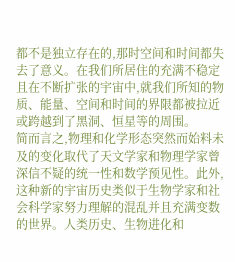都不是独立存在的,那时空间和时间都失去了意义。在我们所居住的充满不稳定且在不断扩张的宇宙中,就我们所知的物质、能量、空间和时间的界限都被拉近或跨越到了黑洞、恒星等的周围。
简而言之,物理和化学形态突然而始料未及的变化取代了天文学家和物理学家曾深信不疑的统一性和数学预见性。此外,这种新的宇宙历史类似于生物学家和社会科学家努力理解的混乱并且充满变数的世界。人类历史、生物进化和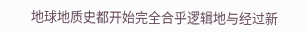地球地质史都开始完全合乎逻辑地与经过新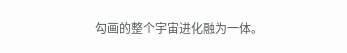勾画的整个宇宙进化融为一体。